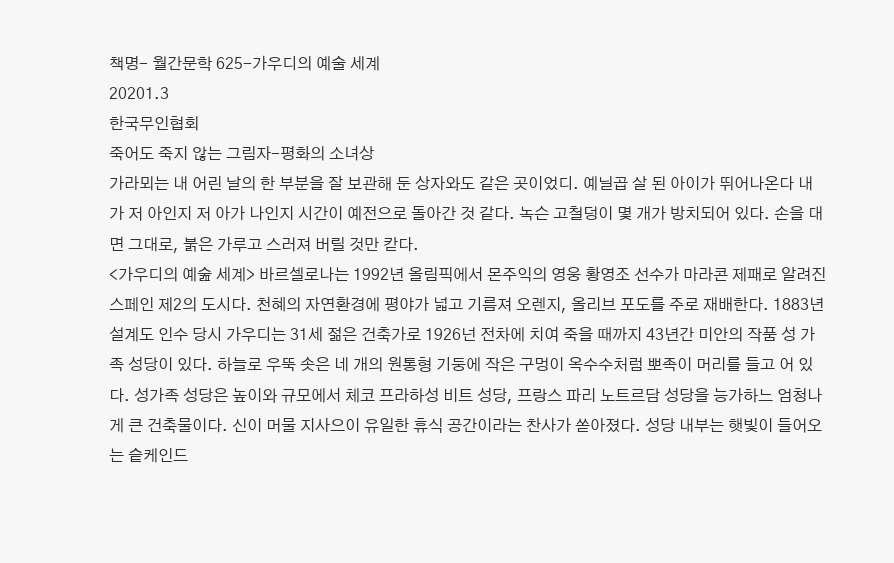책명- 월간문학 625-가우디의 예술 세계
20201.3
한국무인협회
죽어도 죽지 않는 그림자-평화의 소녀상
가라뫼는 내 어린 날의 한 부분을 잘 보관해 둔 상자와도 같은 곳이었디. 예닐곱 살 된 아이가 뛰어나온다 내가 저 아인지 저 아가 나인지 시간이 예전으로 돌아간 것 같다. 녹슨 고철덩이 몇 개가 방치되어 있다. 손을 대면 그대로, 붉은 가루고 스러져 버릴 것만 칻다.
<가우디의 예숦 세계> 바르셀로나는 1992년 올림픽에서 몬주익의 영웅 황영조 선수가 마라콘 제패로 알려진 스페인 제2의 도시다. 천혜의 자연환경에 평야가 넓고 기름져 오렌지, 올리브 포도를 주로 재배한다. 1883년 설계도 인수 당시 가우디는 31세 젊은 건축가로 1926넌 전차에 치여 죽을 때까지 43년간 미안의 작품 성 가족 성당이 있다. 하늘로 우뚝 솟은 네 개의 원통형 기둥에 작은 구멍이 옥수수처럼 뽀족이 머리를 들고 어 있다. 성가족 성당은 높이와 규모에서 체코 프라하성 비트 성당, 프랑스 파리 노트르담 성당을 능가하느 엄청나게 큰 건축물이다. 신이 머물 지사으이 유일한 휴식 공간이라는 찬사가 쏟아졌다. 성당 내부는 햇빛이 들어오는 슽케인드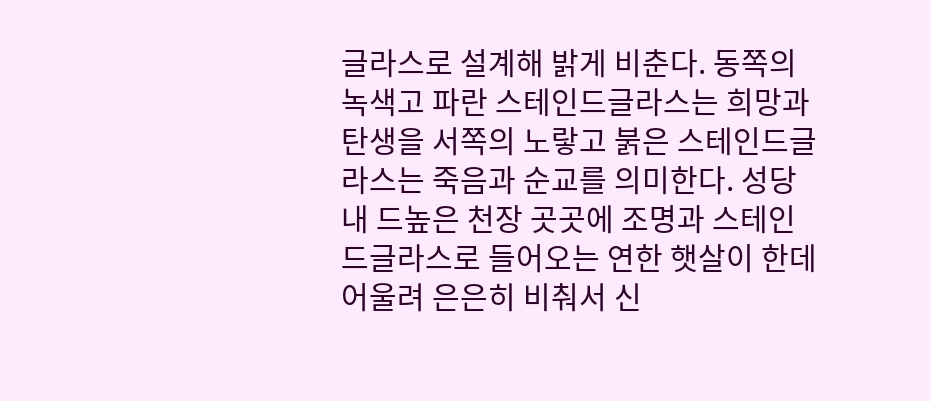글라스로 설계해 밝게 비춘다. 동쪽의 녹색고 파란 스테인드글라스는 희망과 탄생을 서쪽의 노랗고 붉은 스테인드글라스는 죽음과 순교를 의미한다. 성당 내 드높은 천장 곳곳에 조명과 스테인드글라스로 들어오는 연한 햇살이 한데 어울려 은은히 비춰서 신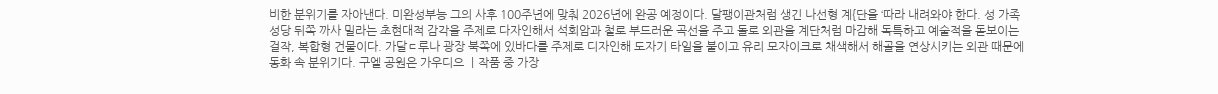비한 분위기를 자아낸다. 미완성부능 그의 사후 100주년에 맞춰 2026년에 완공 예정이다. 달팽이관처럼 생긴 나선형 계{단을 ‘따라 내려와야 한다. 성 가족 성당 뒤쪽 까사 밀라는 초현대적 감각을 주제로 다자인해서 석회암과 철로 부드러운 곡선을 주고 돌로 외관을 계단처럼 마감해 독특하고 예술적을 돋보이는 걸작, 복합형 건물이다. 가달ㄷ루나 광장 북쪽에 있바다를 주제로 디자인해 도자기 타일을 붙이고 유리 모자이크로 채색해서 해골을 연상시키는 외관 때문에 동화 속 분위기다. 구엘 공원은 가우디으 ㅣ작품 중 가장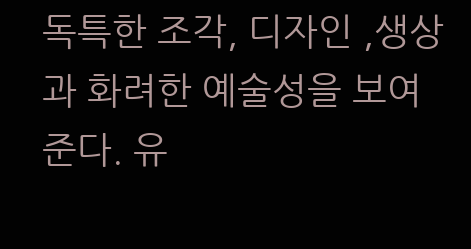독특한 조각, 디자인 ,생상과 화려한 예술성을 보여준다. 유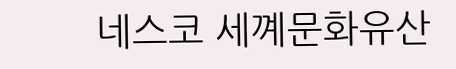네스코 세꼐문화유산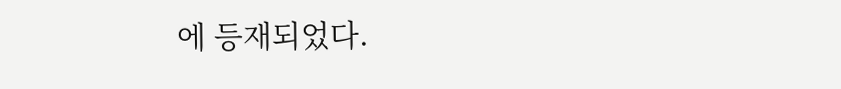에 등재되었다.